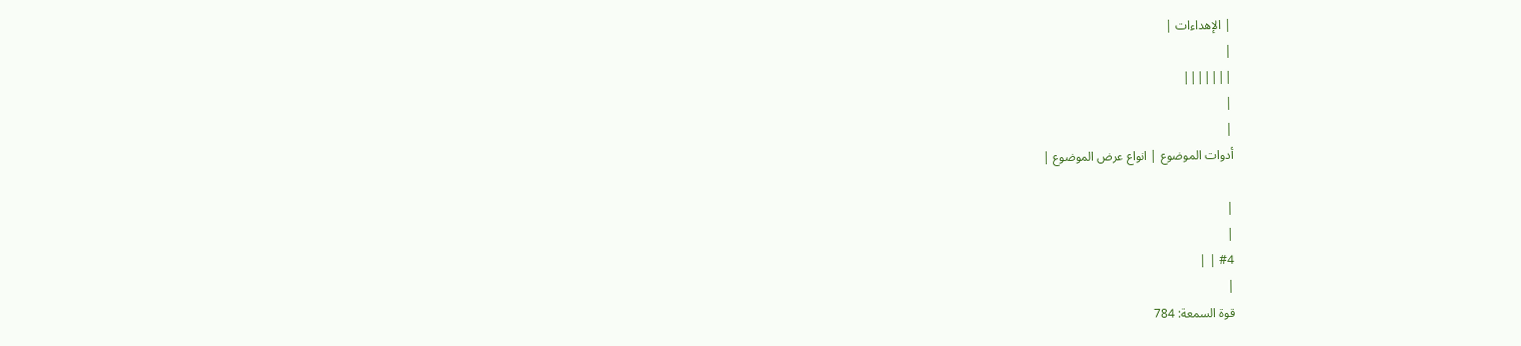| الإهداءات |
|
|||||||
|
|
أدوات الموضوع | انواع عرض الموضوع |

|
|
#4 | |
|
قوة السمعة: 784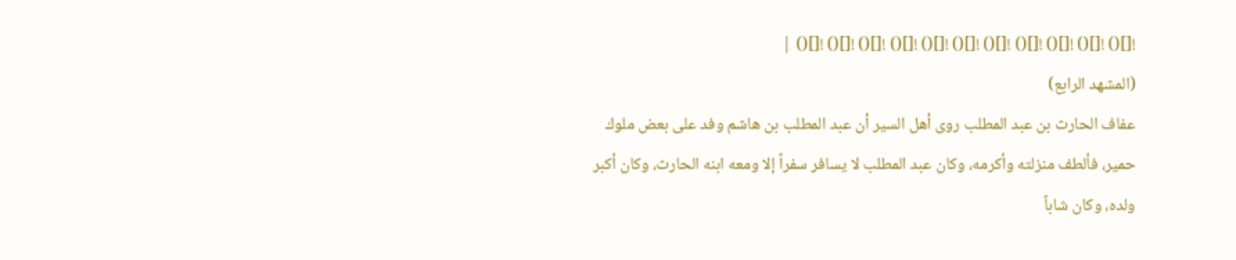![]() ![]() ![]() ![]() ![]() ![]() ![]() ![]() ![]() ![]() ![]() |
(المشهد الرابع)
عفاف الحارث بن عبد المطلب روى أهل السير أن عبد المطلب بن هاشم وفد على بعض ملوك حمير، فألطف منزلته وأكرمه، وكان عبد المطلب لا يسافر سفراً إلا ومعه ابنه الحارث، وكان أكبر ولده، وكان شاباً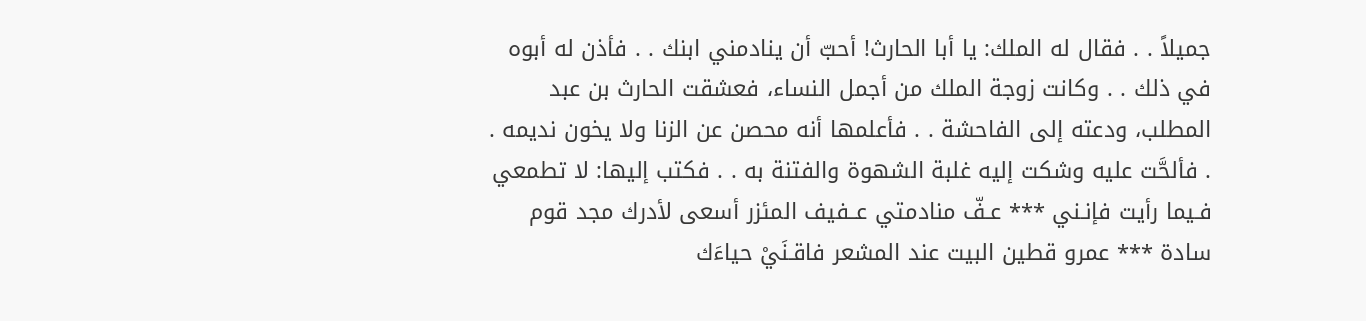جميلاً . . فقال له الملك: يا أبا الحارث! أحبّ أن ينادمني ابنك . . فأذن له أبوه في ذلك . . وكانت زوجة الملك من أجمل النساء، فعشقت الحارث بن عبد المطلب، ودعته إلى الفاحشة . . فأعلمها أنه محصن عن الزنا ولا يخون نديمه . . فألحَّت عليه وشكت إليه غلبة الشهوة والفتنة به . . فكتب إليها: لا تطمعي فـيما رأيت فإنـني *** عـفّ منادمتي عــفيف المئزر أسعى لأدرك مجد قوم سادة *** عمرو قطين البيت عند المشعر فاقـنَيْ حياءَك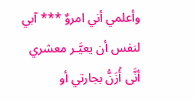وأعلمي أني امروٌ *** آبي لنفس أن يعيَّـر معشري أنَّى أُزَنُّ بجارتي أو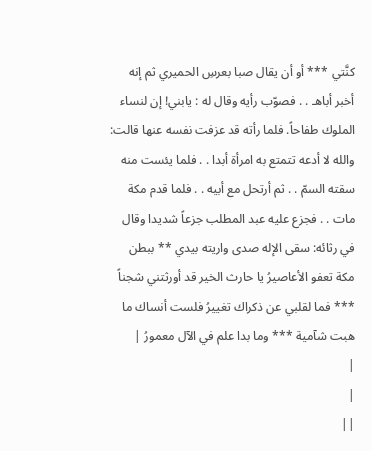كنَّتي *** أو أن يقال صبا بعرسِ الحميري ثم إنه أخبر أباهـ . . فصوّب رأيه وقال له : يابني! إن لنساء الملوك طفاحاً. فلما رأته قد عزفت نفسه عنها قالت: والله لا أدعه تتمتع به امرأة أبدا . . فلما يئست منه سقته السمّ . . ثم أرتحل مع أبيه . . فلما قدم مكة مات . . فجزع عليه عبد المطلب جزعاً شديدا وقال في رثائه: سقى الإله صدى واريته بيدي ** ببطن مكة تعفو الأعاصيرُ يا حارث الخير قد أورثتني شجناً *** فما لقلبي عن ذكراك تغييرُ فلست أنساك ما هبت شآمية *** وما بدا علم في الآل معمورُ |
|
|
||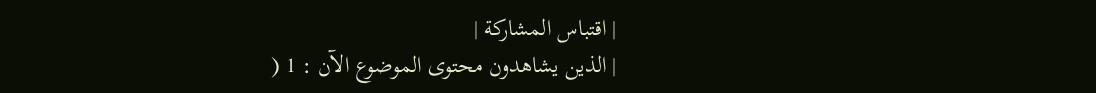| اقتباس المشاركة |
| الذين يشاهدون محتوى الموضوع الآن : 1 (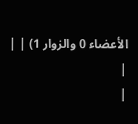الأعضاء 0 والزوار 1) | |
|
|